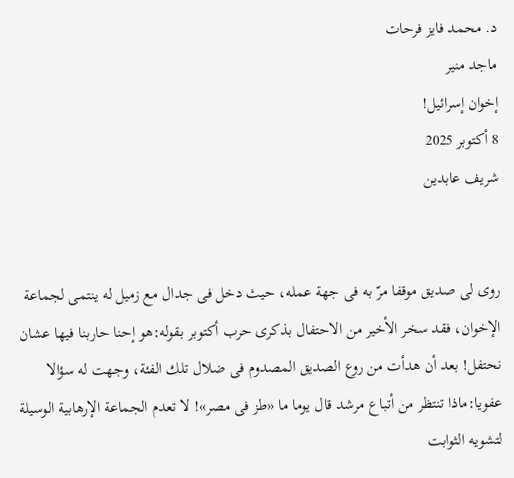د. محمد فايز فرحات
ماجد منير
إخوان إسرائيل!
8 أكتوبر 2025
شريف عابدين


روى لى صديق موقفا مرّ به فى جهة عمله، حيث دخل فى جدال مع زميل له ينتمى لجماعة الإخوان، فقد سخر الأخير من الاحتفال بذكرى حرب أكتوبر بقوله:هو إحنا حاربنا فيها عشان نحتفل! بعد أن هدأت من روع الصديق المصدوم فى ضلال تلك الفئة، وجهت له سؤالا عفويا:ماذا تنتظر من أتباع مرشد قال يوما ما «طز فى مصر»! لا تعدم الجماعة الإرهابية الوسيلة لتشويه الثوابت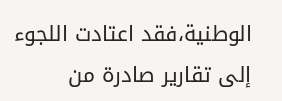الوطنية،فقد اعتادت اللجوء إلى تقارير صادرة من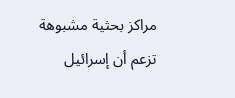مراكز بحثية مشبوهة تزعم أن إسرائيل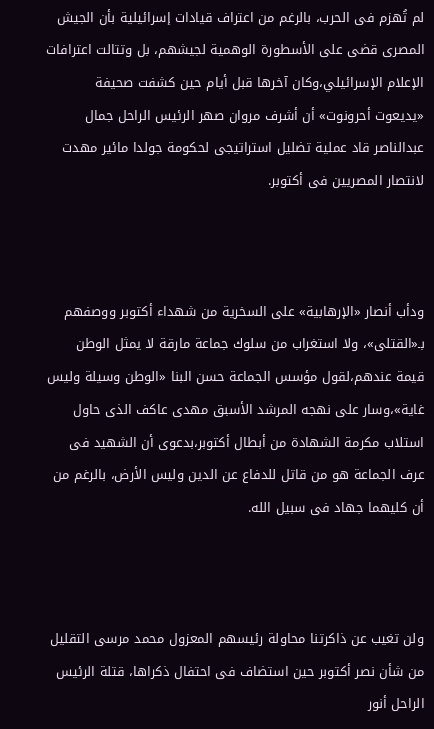لم تُهزم فى الحرب، بالرغم من اعتراف قيادات إسرائيلية بأن الجيش المصرى قضى على الأسطورة الوهمية لجيشهم، بل وتتالت اعترافات الإعلام الإسرائيلي،وكان آخرها قبل أيام حين كشفت صحيفة «يديعوت أحرونوت» أن أشرف مروان صهر الرئيس الراحل جمال عبدالناصر قاد عملية تضليل استراتيجى لحكومة جولدا مائير مهدت لانتصار المصريين فى أكتوبر.



ودأب أنصار «الإرهابية» على السخرية من شهداء أكتوبر ووصفهم بـ«القتلى»، ولا استغراب من سلوك جماعة مارقة لا يمثل الوطن قيمة عندهم،لقول مؤسس الجماعة حسن البنا «الوطن وسيلة وليس غاية»،وسار على نهجه المرشد الأسبق مهدى عاكف الذى حاول استلاب مكرمة الشهادة من أبطال أكتوبر،بدعوى أن الشهيد فى عرف الجماعة هو من قاتل للدفاع عن الدين وليس الأرض، بالرغم من أن كليهما جهاد فى سبيل الله.



ولن تغيب عن ذاكرتنا محاولة رئيسهم المعزول محمد مرسى التقليل من شأن نصر أكتوبر حين استضاف فى احتفال ذكراها، قتلة الرئيس الراحل أنور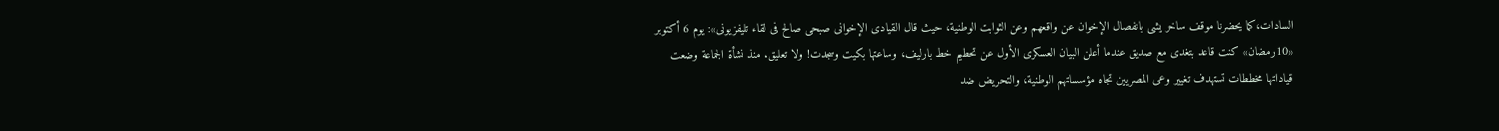السادات،كما يحضرنا موقف ساخر يشى بانفصال الإخوان عن واقعهم وعن الثوابت الوطنية، حيث قال القيادى الإخوانى صبحى صالح فى لقاء تليفزيونى»: يوم 6 أكتوبر «10رمضان» كنت قاعد بتغدى مع صديق عندما أعلن البيان العسكرى الأول عن تحطيم خط بارليف، وساعتها بكيت وسجدت! ولا تعليق. منذ نشأة الجماعة وضعت قياداتها مخططات تستهدف تغيير وعى المصريين تجاه مؤسساتهم الوطنية، والتحريض ضد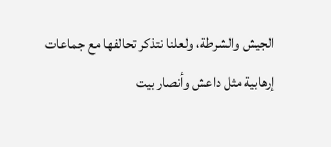الجيش والشرطة، ولعلنا نتذكر تحالفها مع جماعات إرهابية مثل داعش وأنصار بيت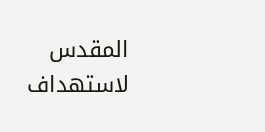المقدس لاستهداف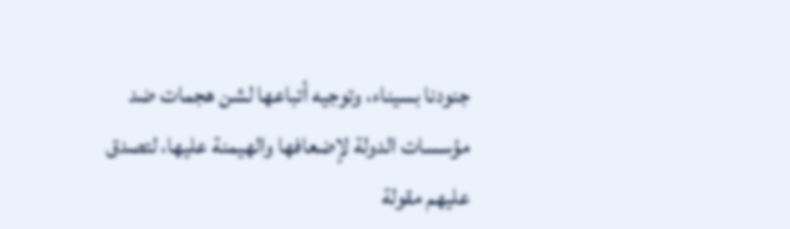جنودنا بسيناء، وتوجيه أتباعها لشن هجمات ضد مؤسسات الدولة لإضعافها والهيمنة عليها، لتصدق عليهم مقولة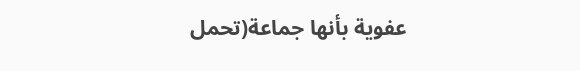عفوية بأنها جماعة(تحمل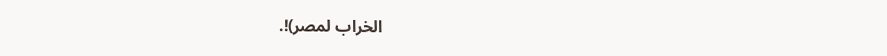الخراب لمصر)!.